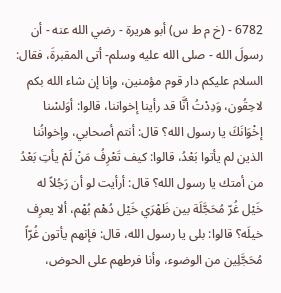6782 - (خ م ط س) أبو هريرة - رضي الله عنه - أن رسولَ الله - صلى الله عليه وسلم- أتى المقبرةَ، فقال: السلام عليكم دار قوم مؤمنين، وإنا إن شاء الله بكم لاحِقُون، وَدِدْتُ أنَّا قد رأينا إخواننا، قالوا: أوَلسْنا إخْوَانَكَ يا رسول الله؟ قال: أنتم أصحابي، وإخوانُنا الذين لم يأتوا بَعْدُ، قالوا: كيف تَعْرِفُ مَنْ لَمْ يأتِ بَعْدُ من أمتك يا رسول الله؟ قال: أرأيت لو أن رَجُلاً له خَيْل غُرّ مُحَجَّلَة بين ظَهْرَي خَيْل دُهْم بُهْم، ألا يعرِف خيلَه؟ قالوا: بلى يا رسول الله، قال: فإنهم يأتون غُرّاً مُحَجَّلِين من الوضوء، وأنا فرطهم على الحوض،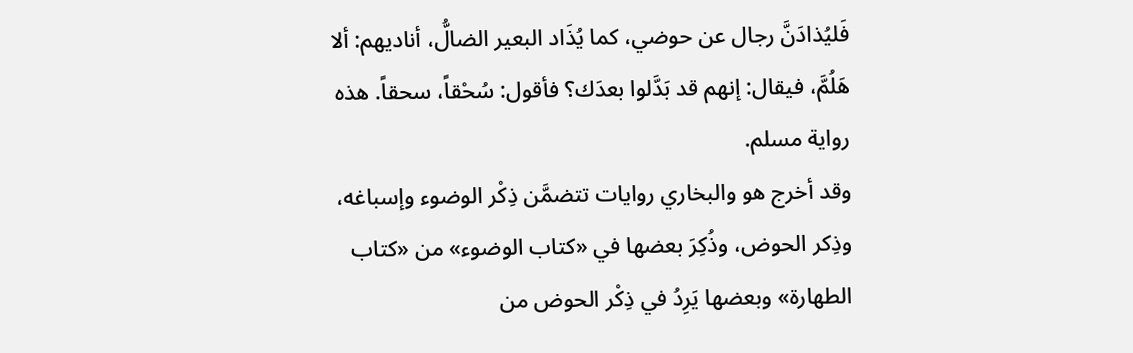فَليُذادَنَّ رجال عن حوضي، كما يُذَاد البعير الضالُّ، أناديهم: ألا هَلُمَّ، فيقال: إنهم قد بَدَّلوا بعدَك؟ فأقول: سُحْقاً، سحقاً. هذه رواية مسلم.
وقد أخرج هو والبخاري روايات تتضمَّن ذِكْر الوضوء وإسباغه، وذِكر الحوض، وذُكِرَ بعضها في «كتاب الوضوء» من «كتاب الطهارة» وبعضها يَرِدُ في ذِكْر الحوض من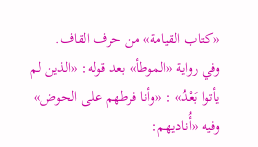«كتاب القيامة» من حرف القاف.
وفي رواية «الموطأ» بعد قوله: «الذين لم يأتوا بَعْدُ» : «وأنا فرطهم على الحوض» وفيه «أُناديهم: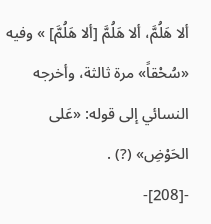ألا هَلُمَّ، ألا هَلُمَّ [ألا هَلُمَّ] » وفيه «سُحْقاً» مرة ثالثة، وأخرجه النسائي إلى قوله: «عَلى الحَوْضِ» (?) .
-[208]-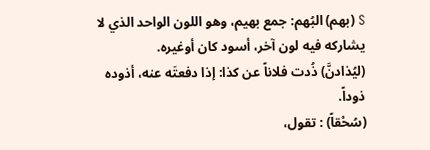S (بهم) البُهم: جمع بهيم، وهو اللون الواحد الذي لا يشاركه فيه لون آخر، أسود كان أوغيره.
(ليُذادنَّ) ذُدت فلاناً عن كذا: إذا دفعتَه عنه، أذوده ذوداً.
(سُحْقاً) : تقول،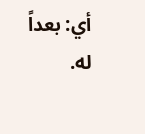أي: بعداً له.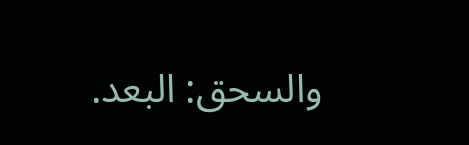والسحق: البعد.